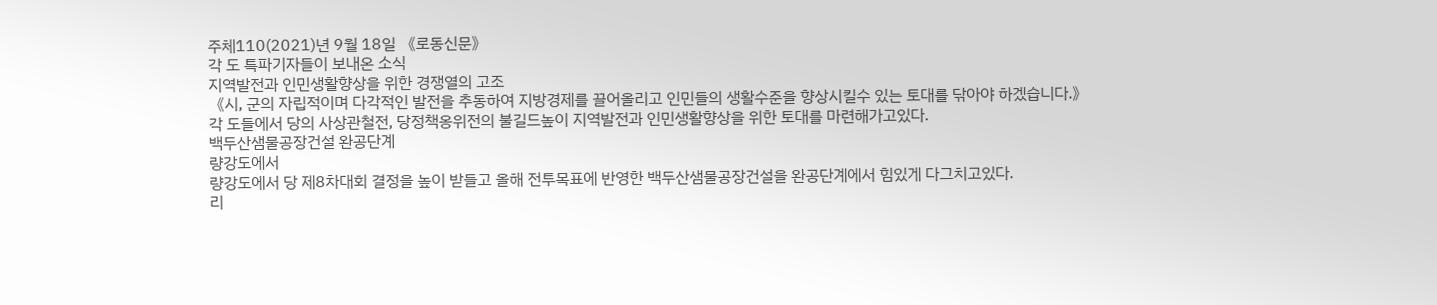주체110(2021)년 9월 18일 《로동신문》
각 도 특파기자들이 보내온 소식
지역발전과 인민생활향상을 위한 경쟁열의 고조
《시, 군의 자립적이며 다각적인 발전을 추동하여 지방경제를 끌어올리고 인민들의 생활수준을 향상시킬수 있는 토대를 닦아야 하겠습니다.》
각 도들에서 당의 사상관철전, 당정책옹위전의 불길드높이 지역발전과 인민생활향상을 위한 토대를 마련해가고있다.
백두산샘물공장건설 완공단계
량강도에서
량강도에서 당 제8차대회 결정을 높이 받들고 올해 전투목표에 반영한 백두산샘물공장건설을 완공단계에서 힘있게 다그치고있다.
리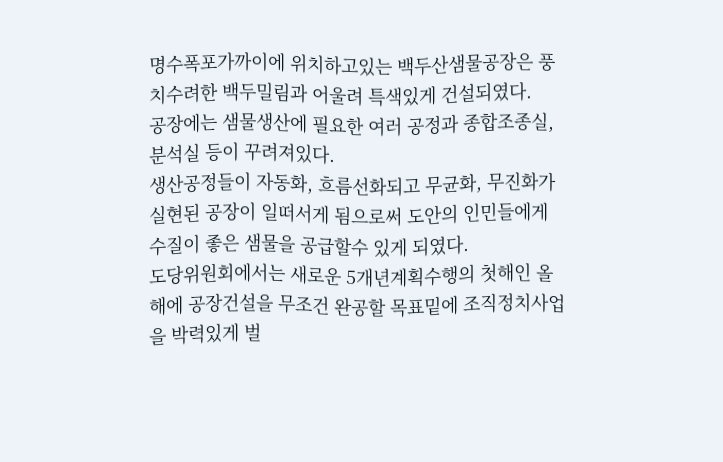명수폭포가까이에 위치하고있는 백두산샘물공장은 풍치수려한 백두밀림과 어울려 특색있게 건설되였다.
공장에는 샘물생산에 필요한 여러 공정과 종합조종실, 분석실 등이 꾸려져있다.
생산공정들이 자동화, 흐름선화되고 무균화, 무진화가 실현된 공장이 일떠서게 됨으로써 도안의 인민들에게 수질이 좋은 샘물을 공급할수 있게 되였다.
도당위원회에서는 새로운 5개년계획수행의 첫해인 올해에 공장건설을 무조건 완공할 목표밑에 조직정치사업을 박력있게 벌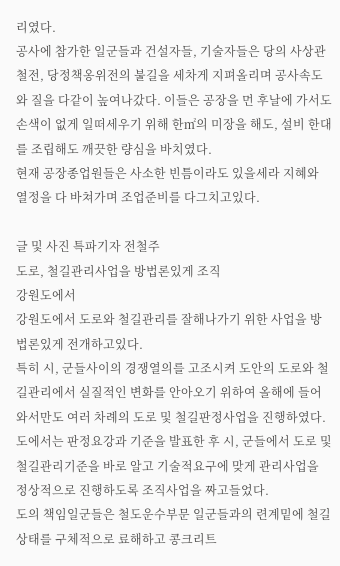리였다.
공사에 참가한 일군들과 건설자들, 기술자들은 당의 사상관철전, 당정책옹위전의 불길을 세차게 지펴올리며 공사속도와 질을 다같이 높여나갔다. 이들은 공장을 먼 후날에 가서도 손색이 없게 일떠세우기 위해 한㎡의 미장을 해도, 설비 한대를 조립해도 깨끗한 량심을 바치였다.
현재 공장종업원들은 사소한 빈틈이라도 있을세라 지혜와 열정을 다 바쳐가며 조업준비를 다그치고있다.

글 및 사진 특파기자 전철주
도로, 철길관리사업을 방법론있게 조직
강원도에서
강원도에서 도로와 철길관리를 잘해나가기 위한 사업을 방법론있게 전개하고있다.
특히 시, 군들사이의 경쟁열의를 고조시켜 도안의 도로와 철길관리에서 실질적인 변화를 안아오기 위하여 올해에 들어와서만도 여러 차례의 도로 및 철길판정사업을 진행하였다.
도에서는 판정요강과 기준을 발표한 후 시, 군들에서 도로 및 철길관리기준을 바로 알고 기술적요구에 맞게 관리사업을 정상적으로 진행하도록 조직사업을 짜고들었다.
도의 책임일군들은 철도운수부문 일군들과의 련계밑에 철길상태를 구체적으로 료해하고 콩크리트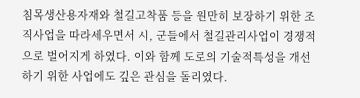침목생산용자재와 철길고착품 등을 원만히 보장하기 위한 조직사업을 따라세우면서 시, 군들에서 철길관리사업이 경쟁적으로 벌어지게 하였다. 이와 함께 도로의 기술적특성을 개선하기 위한 사업에도 깊은 관심을 돌리였다.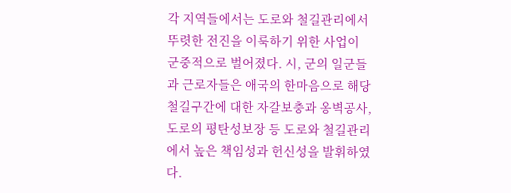각 지역들에서는 도로와 철길관리에서 뚜렷한 전진을 이룩하기 위한 사업이 군중적으로 벌어졌다. 시, 군의 일군들과 근로자들은 애국의 한마음으로 해당 철길구간에 대한 자갈보충과 옹벽공사, 도로의 평탄성보장 등 도로와 철길관리에서 높은 책임성과 헌신성을 발휘하였다.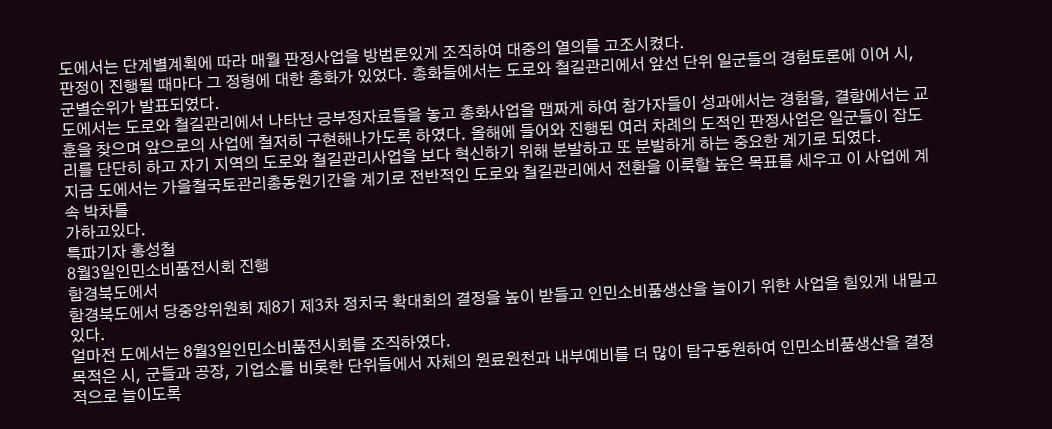도에서는 단계별계획에 따라 매월 판정사업을 방법론있게 조직하여 대중의 열의를 고조시켰다.
판정이 진행될 때마다 그 정형에 대한 총화가 있었다. 총화들에서는 도로와 철길관리에서 앞선 단위 일군들의 경험토론에 이어 시, 군별순위가 발표되였다.
도에서는 도로와 철길관리에서 나타난 긍부정자료들을 놓고 총화사업을 맵짜게 하여 참가자들이 성과에서는 경험을, 결함에서는 교훈을 찾으며 앞으로의 사업에 철저히 구현해나가도록 하였다. 올해에 들어와 진행된 여러 차례의 도적인 판정사업은 일군들이 잡도리를 단단히 하고 자기 지역의 도로와 철길관리사업을 보다 혁신하기 위해 분발하고 또 분발하게 하는 중요한 계기로 되였다.
지금 도에서는 가을철국토관리총동원기간을 계기로 전반적인 도로와 철길관리에서 전환을 이룩할 높은 목표를 세우고 이 사업에 계속 박차를
가하고있다.
특파기자 홍성철
8월3일인민소비품전시회 진행
함경북도에서
함경북도에서 당중앙위원회 제8기 제3차 정치국 확대회의 결정을 높이 받들고 인민소비품생산을 늘이기 위한 사업을 힘있게 내밀고있다.
얼마전 도에서는 8월3일인민소비품전시회를 조직하였다.
목적은 시, 군들과 공장, 기업소를 비롯한 단위들에서 자체의 원료원천과 내부예비를 더 많이 탐구동원하여 인민소비품생산을 결정적으로 늘이도록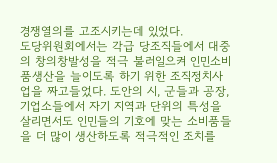경쟁열의를 고조시키는데 있었다.
도당위원회에서는 각급 당조직들에서 대중의 창의창발성을 적극 불러일으켜 인민소비품생산을 늘이도록 하기 위한 조직정치사업을 짜고들었다. 도안의 시, 군들과 공장, 기업소들에서 자기 지역과 단위의 특성을 살리면서도 인민들의 기호에 맞는 소비품들을 더 많이 생산하도록 적극적인 조치를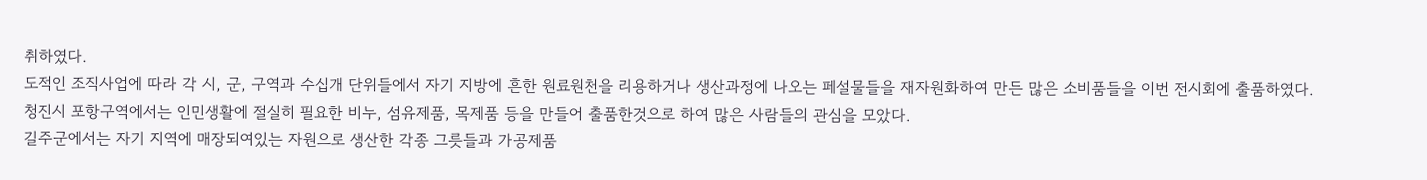취하였다.
도적인 조직사업에 따라 각 시, 군, 구역과 수십개 단위들에서 자기 지방에 흔한 원료원천을 리용하거나 생산과정에 나오는 페설물들을 재자원화하여 만든 많은 소비품들을 이번 전시회에 출품하였다.
청진시 포항구역에서는 인민생활에 절실히 필요한 비누, 섬유제품, 목제품 등을 만들어 출품한것으로 하여 많은 사람들의 관심을 모았다.
길주군에서는 자기 지역에 매장되여있는 자원으로 생산한 각종 그릇들과 가공제품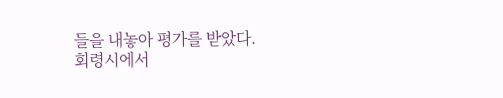들을 내놓아 평가를 받았다.
회령시에서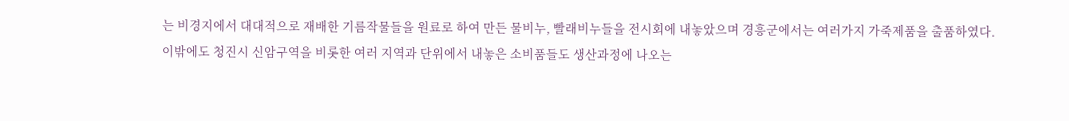는 비경지에서 대대적으로 재배한 기름작물들을 원료로 하여 만든 물비누, 빨래비누들을 전시회에 내놓았으며 경흥군에서는 여러가지 가죽제품을 출품하였다.
이밖에도 청진시 신암구역을 비롯한 여러 지역과 단위에서 내놓은 소비품들도 생산과정에 나오는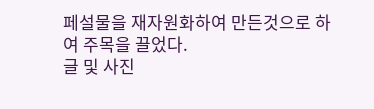페설물을 재자원화하여 만든것으로 하여 주목을 끌었다.
글 및 사진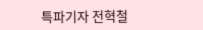특파기자 전혁철